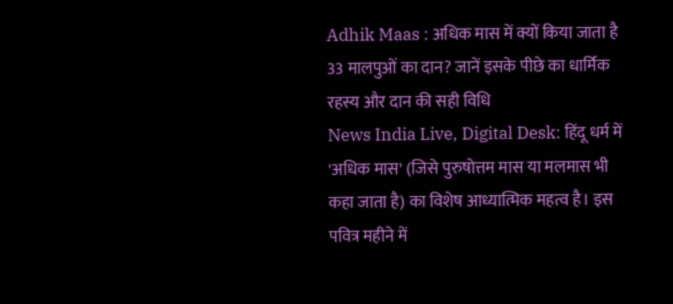Adhik Maas : अधिक मास में क्यों किया जाता है 33 मालपुओं का दान? जानें इसके पीछे का धार्मिक रहस्य और दान की सही विधि
News India Live, Digital Desk: हिंदू धर्म में 'अधिक मास' (जिसे पुरुषोत्तम मास या मलमास भी कहा जाता है) का विशेष आध्यात्मिक महत्व है। इस पवित्र महीने में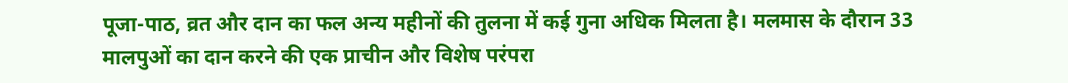पूजा-पाठ, व्रत और दान का फल अन्य महीनों की तुलना में कई गुना अधिक मिलता है। मलमास के दौरान 33 मालपुओं का दान करने की एक प्राचीन और विशेष परंपरा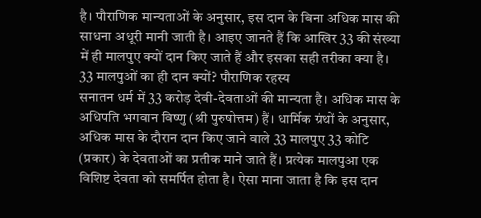है। पौराणिक मान्यताओं के अनुसार, इस दान के बिना अधिक मास की साधना अधूरी मानी जाती है। आइए जानते हैं कि आखिर 33 की संख्या में ही मालपुए क्यों दान किए जाते हैं और इसका सही तरीका क्या है।
33 मालपुओं का ही दान क्यों? पौराणिक रहस्य
सनातन धर्म में 33 करोड़ देवी-देवताओं की मान्यता है। अधिक मास के अधिपति भगवान विष्णु (श्री पुरुषोत्तम) हैं। धार्मिक ग्रंथों के अनुसार, अधिक मास के दौरान दान किए जाने वाले 33 मालपुए 33 कोटि (प्रकार) के देवताओं का प्रतीक माने जाते हैं। प्रत्येक मालपुआ एक विशिष्ट देवता को समर्पित होता है। ऐसा माना जाता है कि इस दान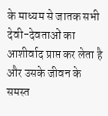के माध्यम से जातक सभी देवी-देवताओं का आशीर्वाद प्राप्त कर लेता है और उसके जीवन के समस्त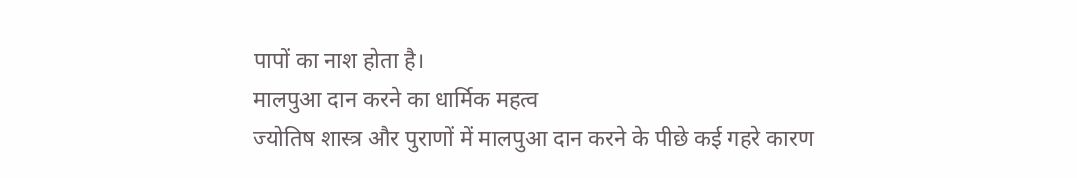पापों का नाश होता है।
मालपुआ दान करने का धार्मिक महत्व
ज्योतिष शास्त्र और पुराणों में मालपुआ दान करने के पीछे कई गहरे कारण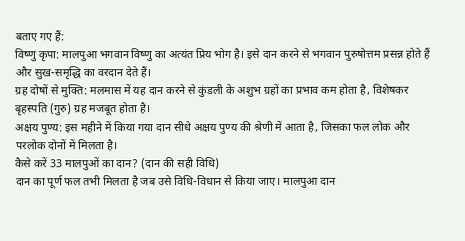बताए गए हैं:
विष्णु कृपा: मालपुआ भगवान विष्णु का अत्यंत प्रिय भोग है। इसे दान करने से भगवान पुरुषोत्तम प्रसन्न होते हैं और सुख-समृद्धि का वरदान देते हैं।
ग्रह दोषों से मुक्ति: मलमास में यह दान करने से कुंडली के अशुभ ग्रहों का प्रभाव कम होता है, विशेषकर बृहस्पति (गुरु) ग्रह मजबूत होता है।
अक्षय पुण्य: इस महीने में किया गया दान सीधे अक्षय पुण्य की श्रेणी में आता है, जिसका फल लोक और परलोक दोनों में मिलता है।
कैसे करें 33 मालपुओं का दान? (दान की सही विधि)
दान का पूर्ण फल तभी मिलता है जब उसे विधि-विधान से किया जाए। मालपुआ दान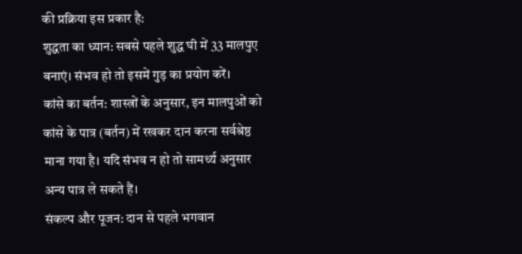की प्रक्रिया इस प्रकार है:
शुद्धता का ध्यान: सबसे पहले शुद्ध घी में 33 मालपुए बनाएं। संभव हो तो इसमें गुड़ का प्रयोग करें।
कांसे का बर्तन: शास्त्रों के अनुसार, इन मालपुओं को कांसे के पात्र (बर्तन) में रखकर दान करना सर्वश्रेष्ठ माना गया है। यदि संभव न हो तो सामर्थ्य अनुसार अन्य पात्र ले सकते हैं।
संकल्प और पूजन: दान से पहले भगवान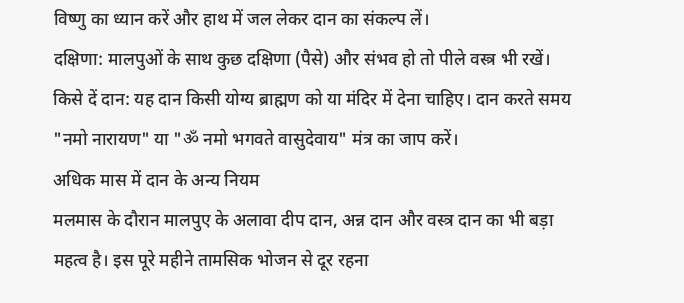विष्णु का ध्यान करें और हाथ में जल लेकर दान का संकल्प लें।
दक्षिणा: मालपुओं के साथ कुछ दक्षिणा (पैसे) और संभव हो तो पीले वस्त्र भी रखें।
किसे दें दान: यह दान किसी योग्य ब्राह्मण को या मंदिर में देना चाहिए। दान करते समय "नमो नारायण" या "ॐ नमो भगवते वासुदेवाय" मंत्र का जाप करें।
अधिक मास में दान के अन्य नियम
मलमास के दौरान मालपुए के अलावा दीप दान, अन्न दान और वस्त्र दान का भी बड़ा महत्व है। इस पूरे महीने तामसिक भोजन से दूर रहना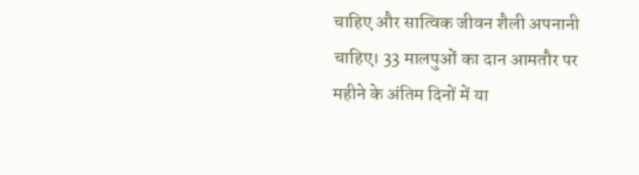चाहिए और सात्विक जीवन शैली अपनानी चाहिए। 33 मालपुओं का दान आमतौर पर महीने के अंतिम दिनों में या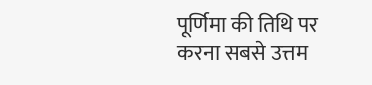पूर्णिमा की तिथि पर करना सबसे उत्तम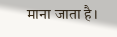माना जाता है।